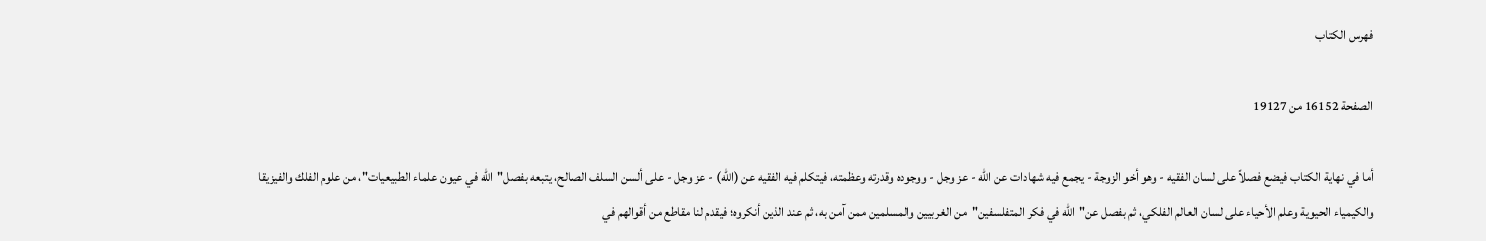فهرس الكتاب

الصفحة 16152 من 19127

أما في نهاية الكتاب فيضع فصلاً على لسان الفقيه - وهو أخو الزوجة - يجمع فيه شهادات عن الله - عز وجل - ووجوده وقدرته وعظمته، فيتكلم فيه الفقيه عن (الله) - عز وجل - على ألسن السلف الصالح، يتبعه بفصل"الله في عيون علماء الطبيعيات"، من علوم الفلك والفيزيقا والكيمياء الحيوية وعلم الأحياء على لسان العالم الفلكي، ثم بفصل عن"الله في فكر المتفلسفين"من الغربيين والمسلمين ممن آمن به، ثم عند الذين أنكروه؛ فيقدم لنا مقاطع من أقوالهم في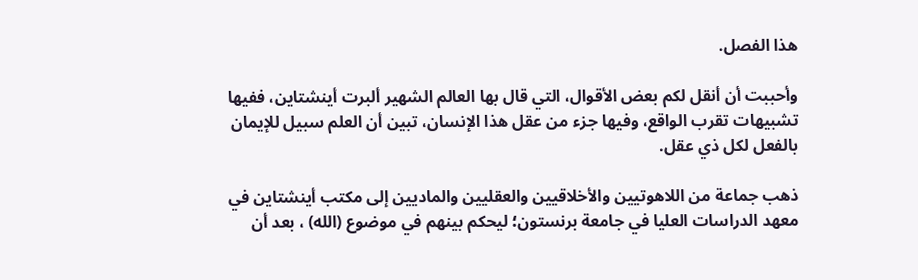هذا الفصل.

وأحببت أن أنقل لكم بعض الأقوال، التي قال بها العالم الشهير ألبرت أينشتاين، ففيها تشبيهات تقرب الواقع، وفيها جزء من عقل هذا الإنسان، تبين أن العلم سبيل للإيمان بالفعل لكل ذي عقل.

ذهب جماعة من اللاهوتيين والأخلاقيين والعقليين والماديين إلى مكتب أينشتاين في معهد الدراسات العليا في جامعة برنستون؛ ليحكم بينهم في موضوع (الله) ، بعد أن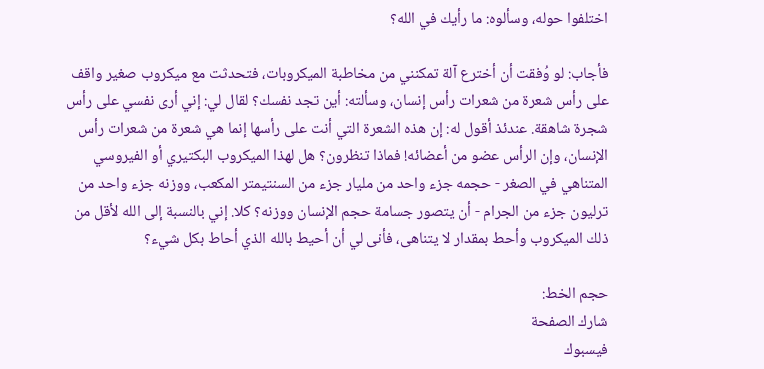اختلفوا حوله، وسألوه: ما رأيك في الله؟

فأجاب: لو وُفقت أن أخترع آلة تمكنني من مخاطبة الميكروبات، فتحدثت مع ميكروب صغير واقف على رأس شعرة من شعرات رأس إنسان، وسألته: أين تجد نفسك؟ لقال لي: إني أرى نفسي على رأس شجرة شاهقة. عندئذ أقول له: إن هذه الشعرة التي أنت على رأسها إنما هي شعرة من شعرات رأس الإنسان، وإن الرأس عضو من أعضائه! فماذا تنظرون؟ هل لهذا الميكروب البكتيري أو الفيروسي المتناهي في الصغر - حجمه جزء واحد من مليار جزء من السنتيمتر المكعب، ووزنه جزء واحد من ترليون جزء من الجرام - أن يتصور جسامة حجم الإنسان ووزنه؟ كلا. إني بالنسبة إلى الله لأقل من ذلك الميكروب وأحط بمقدار لا يتناهى، فأنى لي أن أحيط بالله الذي أحاط بكل شيء؟

حجم الخط:
شارك الصفحة
فيسبوك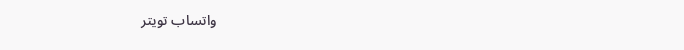واتساب تويتر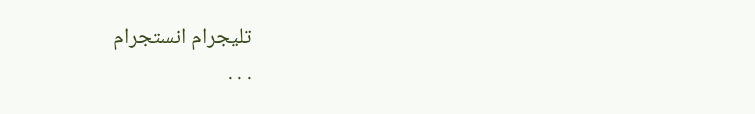تليجرام انستجرام
. . .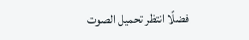فضلًا انتظر تحميل الصوت